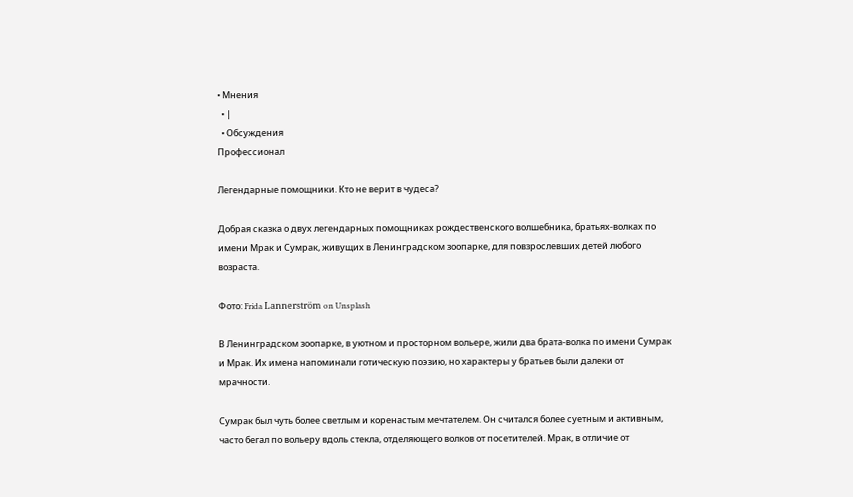• Мнения
  • |
  • Обсуждения
Профессионал

Легендарные помощники. Кто не верит в чудеса?

Добрая сказка о двух легендарных помощниках рождественского волшебника, братьях-волках по имени Мрак и Сумрак, живущих в Ленинградском зоопарке, для повзрослевших детей любого возраста.

Фото: Frida Lannerström on Unsplash

В Ленинградском зоопарке, в уютном и просторном вольере, жили два брата-волка по имени Сумрак и Мрак. Их имена напоминали готическую поэзию, но характеры у братьев были далеки от мрачности.

Сумрак был чуть более светлым и коренастым мечтателем. Он считался более суетным и активным, часто бегал по вольеру вдоль стекла, отделяющего волков от посетителей. Мрак, в отличие от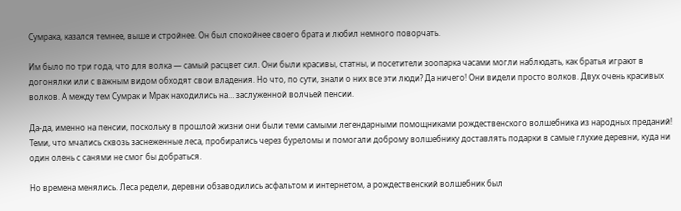Сумрака, казался темнее, выше и стройнее. Он был спокойнее своего брата и любил немного поворчать.

Им было по три года, что для волка — самый расцвет сил. Они были красивы, статны, и посетители зоопарка часами могли наблюдать, как братья играют в догонялки или с важным видом обходят свои владения. Но что, по сути, знали о них все эти люди? Да ничего! Они видели просто волков. Двух очень красивых волков. А между тем Сумрак и Мрак находились на… заслуженной волчьей пенсии.

Да-да, именно на пенсии, поскольку в прошлой жизни они были теми самыми легендарными помощниками рождественского волшебника из народных преданий! Теми, что мчались сквозь заснеженные леса, пробирались через буреломы и помогали доброму волшебнику доставлять подарки в самые глухие деревни, куда ни один олень с санями не смог бы добраться.

Но времена менялись. Леса редели, деревни обзаводились асфальтом и интернетом, а рождественский волшебник был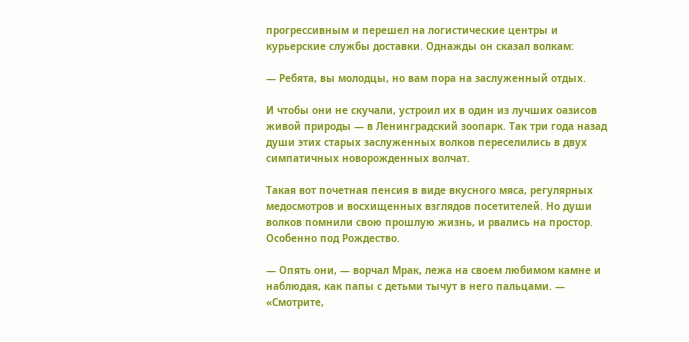прогрессивным и перешел на логистические центры и курьерские службы доставки. Однажды он сказал волкам:

— Ребята, вы молодцы, но вам пора на заслуженный отдых.

И чтобы они не скучали, устроил их в один из лучших оазисов живой природы — в Ленинградский зоопарк. Так три года назад души этих старых заслуженных волков переселились в двух симпатичных новорожденных волчат.

Такая вот почетная пенсия в виде вкусного мяса, регулярных медосмотров и восхищенных взглядов посетителей. Но души волков помнили свою прошлую жизнь, и рвались на простор. Особенно под Рождество.

— Опять они, — ворчал Мрак, лежа на своем любимом камне и наблюдая, как папы с детьми тычут в него пальцами. — «Смотрите,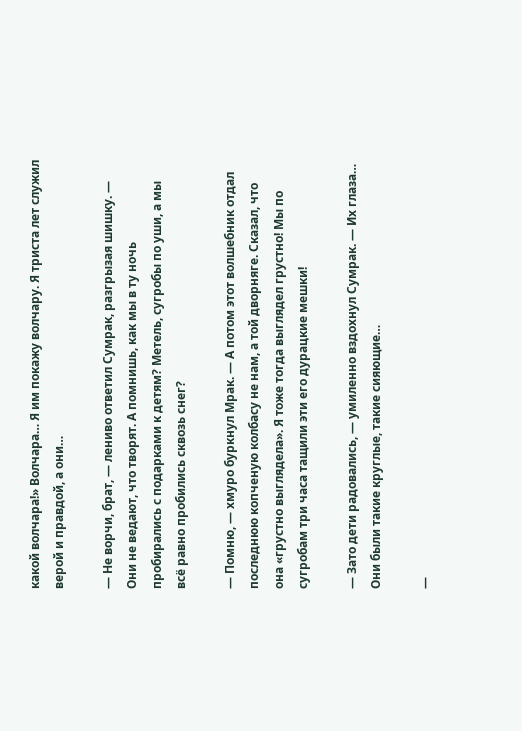какой волчара!» Волчара… Я им покажу волчару. Я триста лет служил верой и правдой, а они…

— Не ворчи, брат, — лениво ответил Сумрак, разгрызая шишку. — Они не ведают, что творят. А помнишь, как мы в ту ночь пробирались с подарками к детям? Метель, сугробы по уши, а мы всё равно пробились сквозь снег?

— Помню, — хмуро буркнул Мрак. — А потом этот волшебник отдал последнюю копченую колбасу не нам, а той дворняге. Сказал, что она «грустно выглядела». Я тоже тогда выглядел грустно! Мы по сугробам три часа тащили эти его дурацкие мешки!

— Зато дети радовались, — умиленно вздохнул Сумрак. — Их глаза… Они были такие круглые, такие сияющие…

—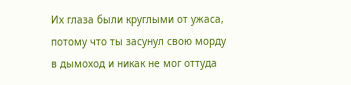Их глаза были круглыми от ужаса, потому что ты засунул свою морду в дымоход и никак не мог оттуда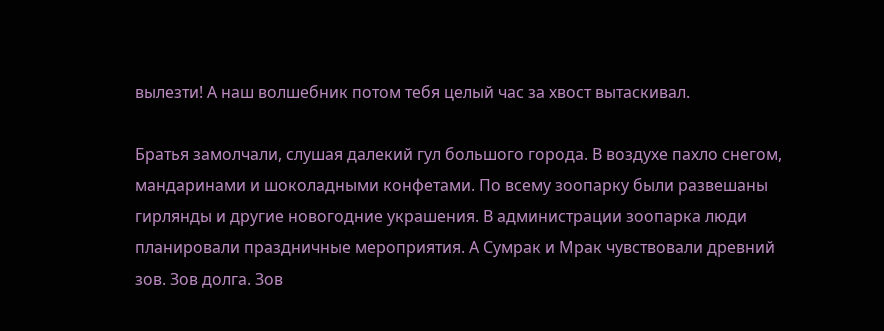вылезти! А наш волшебник потом тебя целый час за хвост вытаскивал.

Братья замолчали, слушая далекий гул большого города. В воздухе пахло снегом, мандаринами и шоколадными конфетами. По всему зоопарку были развешаны гирлянды и другие новогодние украшения. В администрации зоопарка люди планировали праздничные мероприятия. А Сумрак и Мрак чувствовали древний зов. Зов долга. Зов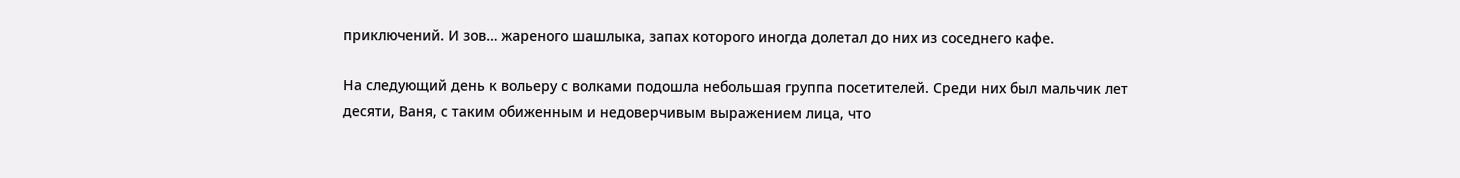приключений. И зов… жареного шашлыка, запах которого иногда долетал до них из соседнего кафе.

На следующий день к вольеру с волками подошла небольшая группа посетителей. Среди них был мальчик лет десяти, Ваня, с таким обиженным и недоверчивым выражением лица, что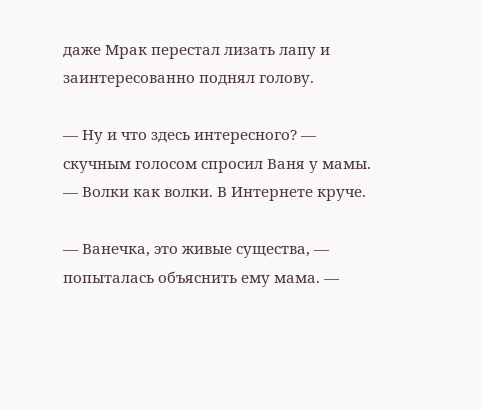даже Мрак перестал лизать лапу и заинтересованно поднял голову.

— Ну и что здесь интересного? — скучным голосом спросил Ваня у мамы. — Волки как волки. В Интернете круче.

— Ванечка, это живые существа, — попыталась объяснить ему мама. —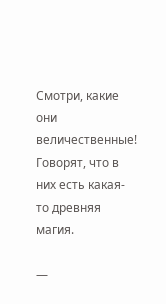Смотри, какие они величественные! Говорят, что в них есть какая-то древняя магия.

—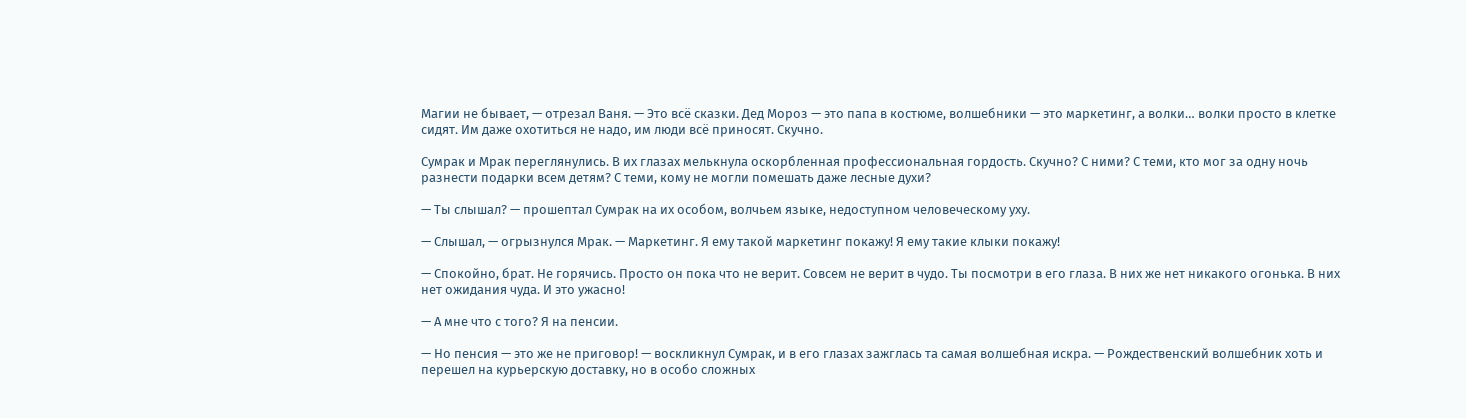Магии не бывает, — отрезал Ваня. — Это всё сказки. Дед Мороз — это папа в костюме, волшебники — это маркетинг, а волки… волки просто в клетке сидят. Им даже охотиться не надо, им люди всё приносят. Скучно.

Сумрак и Мрак переглянулись. В их глазах мелькнула оскорбленная профессиональная гордость. Скучно? С ними? С теми, кто мог за одну ночь разнести подарки всем детям? С теми, кому не могли помешать даже лесные духи?

— Ты слышал? — прошептал Сумрак на их особом, волчьем языке, недоступном человеческому уху.

— Слышал, — огрызнулся Мрак. — Маркетинг. Я ему такой маркетинг покажу! Я ему такие клыки покажу!

— Спокойно, брат. Не горячись. Просто он пока что не верит. Совсем не верит в чудо. Ты посмотри в его глаза. В них же нет никакого огонька. В них нет ожидания чуда. И это ужасно!

— А мне что с того? Я на пенсии.

— Но пенсия — это же не приговор! — воскликнул Сумрак, и в его глазах зажглась та самая волшебная искра. — Рождественский волшебник хоть и перешел на курьерскую доставку, но в особо сложных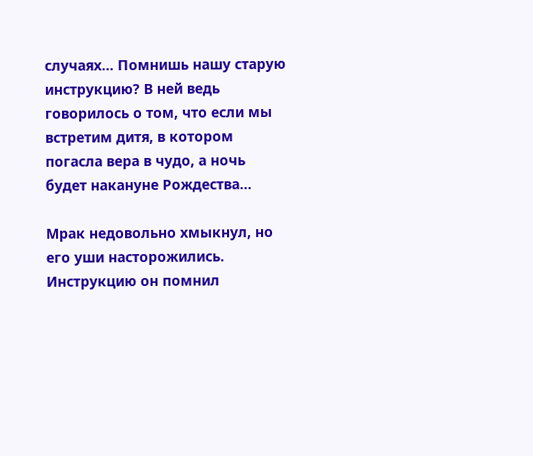случаях… Помнишь нашу старую инструкцию? В ней ведь говорилось о том, что если мы встретим дитя, в котором погасла вера в чудо, а ночь будет накануне Рождества…

Мрак недовольно хмыкнул, но его уши насторожились. Инструкцию он помнил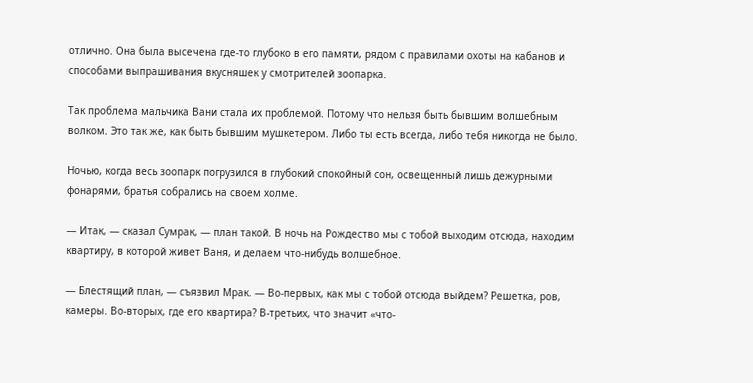отлично. Она была высечена где-то глубоко в его памяти, рядом с правилами охоты на кабанов и способами выпрашивания вкусняшек у смотрителей зоопарка.

Так проблема мальчика Вани стала их проблемой. Потому что нельзя быть бывшим волшебным волком. Это так же, как быть бывшим мушкетером. Либо ты есть всегда, либо тебя никогда не было.

Ночью, когда весь зоопарк погрузился в глубокий спокойный сон, освещенный лишь дежурными фонарями, братья собрались на своем холме.

— Итак, — сказал Сумрак, — план такой. В ночь на Рождество мы с тобой выходим отсюда, находим квартиру, в которой живет Ваня, и делаем что-нибудь волшебное.

— Блестящий план, — съязвил Мрак. — Во-первых, как мы с тобой отсюда выйдем? Решетка, ров, камеры. Во-вторых, где его квартира? В-третьих, что значит «что-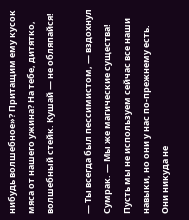нибудь волшебное»? Притащим ему кусок мяса от нашего ужина? На тебе, дитятко, волшебный стейк. Кушай — не обляпайся!

— Ты всегда был пессимистом, — вздохнул Сумрак. — Мы же магические существа! Пусть мы не используем сейчас все наши навыки, но они у нас по-прежнему есть. Они никуда не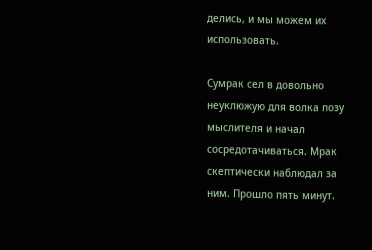делись, и мы можем их использовать.

Сумрак сел в довольно неуклюжую для волка позу мыслителя и начал сосредотачиваться. Мрак скептически наблюдал за ним. Прошло пять минут.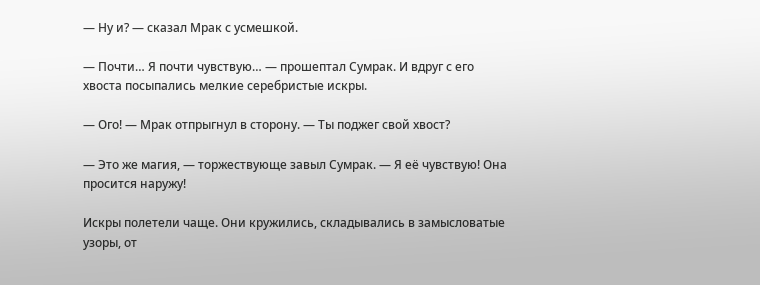— Ну и? — сказал Мрак с усмешкой.

— Почти… Я почти чувствую… — прошептал Сумрак. И вдруг с его хвоста посыпались мелкие серебристые искры.

— Ого! — Мрак отпрыгнул в сторону. — Ты поджег свой хвост?

— Это же магия, — торжествующе завыл Сумрак. — Я её чувствую! Она просится наружу!

Искры полетели чаще. Они кружились, складывались в замысловатые узоры, от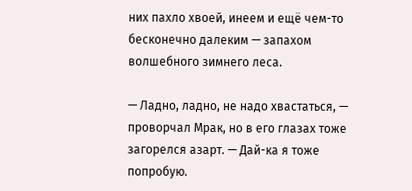них пахло хвоей, инеем и ещё чем-то бесконечно далеким — запахом волшебного зимнего леса.

— Ладно, ладно, не надо хвастаться, — проворчал Мрак, но в его глазах тоже загорелся азарт. — Дай-ка я тоже попробую.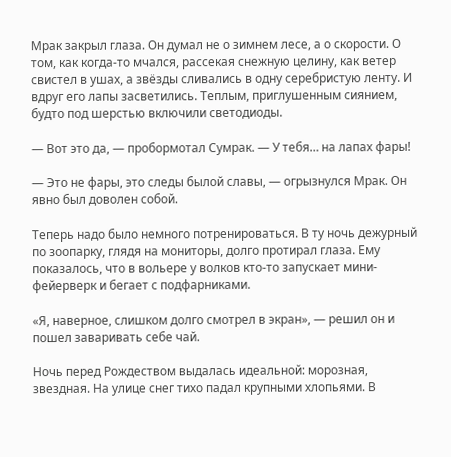Мрак закрыл глаза. Он думал не о зимнем лесе, а о скорости. О том, как когда-то мчался, рассекая снежную целину, как ветер свистел в ушах, а звёзды сливались в одну серебристую ленту. И вдруг его лапы засветились. Теплым, приглушенным сиянием, будто под шерстью включили светодиоды.

— Вот это да, — пробормотал Сумрак. — У тебя… на лапах фары!

— Это не фары, это следы былой славы, — огрызнулся Мрак. Он явно был доволен собой.

Теперь надо было немного потренироваться. В ту ночь дежурный по зоопарку, глядя на мониторы, долго протирал глаза. Ему показалось, что в вольере у волков кто-то запускает мини-фейерверк и бегает с подфарниками.

«Я, наверное, слишком долго смотрел в экран», — решил он и пошел заваривать себе чай.

Ночь перед Рождеством выдалась идеальной: морозная, звездная. На улице снег тихо падал крупными хлопьями. В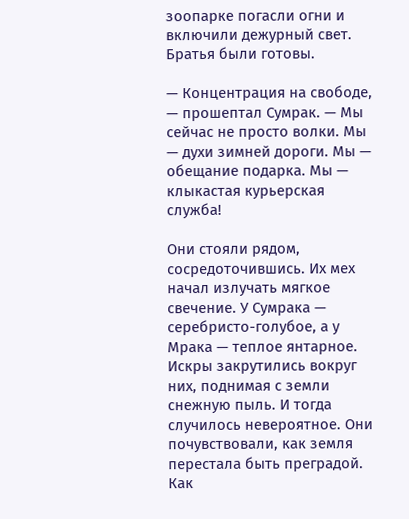зоопарке погасли огни и включили дежурный свет. Братья были готовы.

— Концентрация на свободе, — прошептал Сумрак. — Мы сейчас не просто волки. Мы — духи зимней дороги. Мы — обещание подарка. Мы — клыкастая курьерская служба!

Они стояли рядом, сосредоточившись. Их мех начал излучать мягкое свечение. У Сумрака — серебристо-голубое, а у Мрака — теплое янтарное. Искры закрутились вокруг них, поднимая с земли снежную пыль. И тогда случилось невероятное. Они почувствовали, как земля перестала быть преградой. Как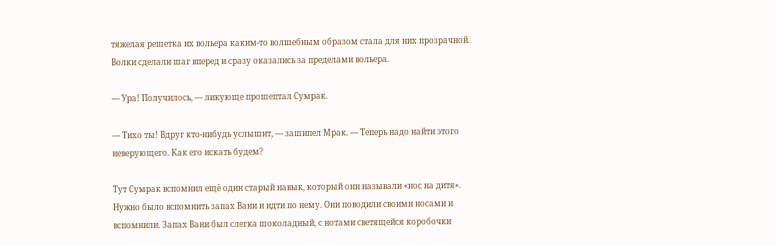тяжелая решетка их вольера каким-то волшебным образом стала для них прозрачной. Волки сделали шаг вперед и сразу оказались за пределами вольера.

— Ура! Получилось, — ликующе прошептал Сумрак.

— Тихо ты! Вдруг кто-нибудь услышит, — зашипел Мрак. — Теперь надо найти этого неверующего. Как его искать будем?

Тут Сумрак вспомнил ещё один старый навык, который они называли «нос на дитя». Нужно было вспомнить запах Вани и идти по нему. Они поводили своими носами и вспомнили. Запах Вани был слегка шоколадный, с нотами светящейся коробочки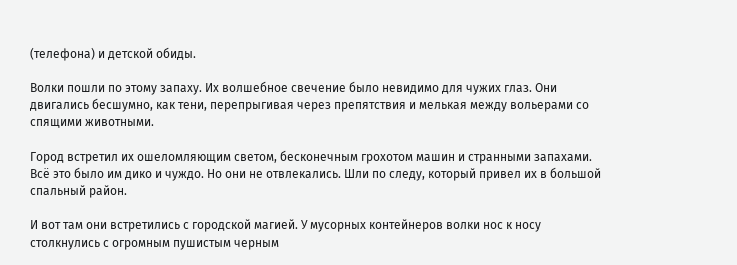(телефона) и детской обиды.

Волки пошли по этому запаху. Их волшебное свечение было невидимо для чужих глаз. Они двигались бесшумно, как тени, перепрыгивая через препятствия и мелькая между вольерами со спящими животными.

Город встретил их ошеломляющим светом, бесконечным грохотом машин и странными запахами. Всё это было им дико и чуждо. Но они не отвлекались. Шли по следу, который привел их в большой спальный район.

И вот там они встретились с городской магией. У мусорных контейнеров волки нос к носу столкнулись с огромным пушистым черным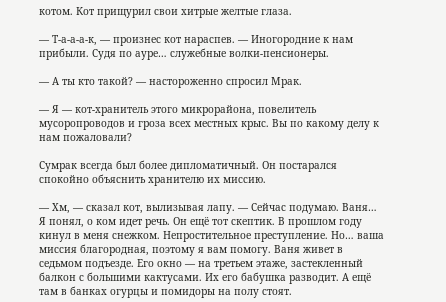котом. Кот прищурил свои хитрые желтые глаза.

— Т-а-а-а-к, — произнес кот нараспев. — Иногородние к нам прибыли. Судя по ауре… служебные волки-пенсионеры.

— А ты кто такой? — настороженно спросил Мрак.

— Я — кот-хранитель этого микрорайона, повелитель мусоропроводов и гроза всех местных крыс. Вы по какому делу к нам пожаловали?

Сумрак всегда был более дипломатичный. Он постарался спокойно объяснить хранителю их миссию.

— Хм, — сказал кот, вылизывая лапу. — Сейчас подумаю. Ваня… Я понял, о ком идет речь. Он ещё тот скептик. В прошлом году кинул в меня снежком. Непростительное преступление. Но… ваша миссия благородная, поэтому я вам помогу. Ваня живет в седьмом подъезде. Его окно — на третьем этаже, застекленный балкон с большими кактусами. Их его бабушка разводит. А ещё там в банках огурцы и помидоры на полу стоят.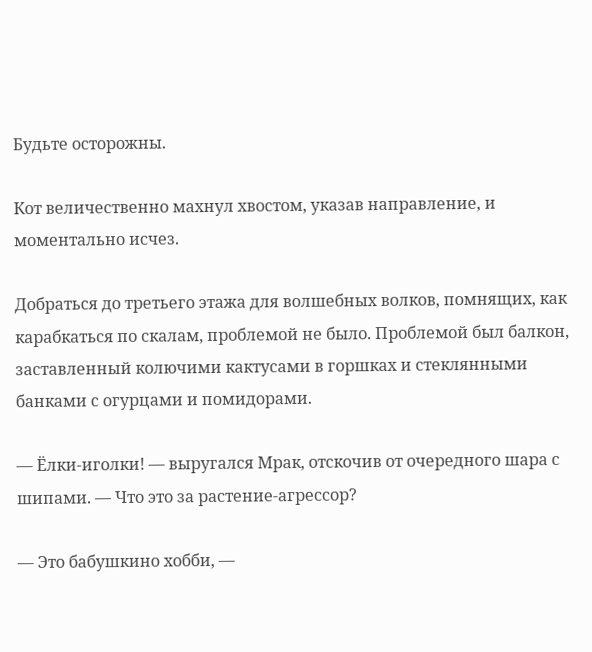Будьте осторожны.

Кот величественно махнул хвостом, указав направление, и моментально исчез.

Добраться до третьего этажа для волшебных волков, помнящих, как карабкаться по скалам, проблемой не было. Проблемой был балкон, заставленный колючими кактусами в горшках и стеклянными банками с огурцами и помидорами.

— Ёлки-иголки! — выругался Мрак, отскочив от очередного шара с шипами. — Что это за растение-агрессор?

— Это бабушкино хобби, —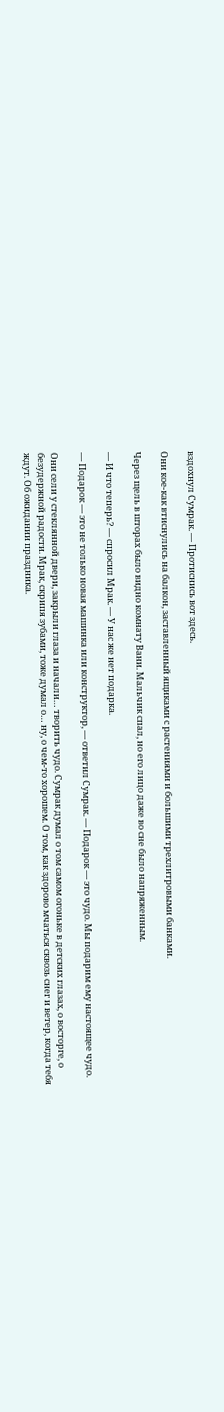вздохнул Сумрак. — Протиснись вот здесь.

Они кое-как втиснулись на балкон, заставленный ящиками с растениями и большими трехлитровыми банками.

Через щель в шторах было видно комнату Вани. Мальчик спал, но его лицо даже во сне было напряженным.

— И что теперь? — спросил Мрак. — У нас же нет подарка.

— Подарок — это не только новая машинка или конструктор, — ответил Сумрак. — Подарок — это чудо. Мы подарим ему настоящее чудо.

Они сели у стеклянной двери, закрыли глаза и начали… творить чудо. Сумрак думал о том самом огоньке в детских глазах, о восторге, о безудержной радости. Мрак, скрипя зубами, тоже думал о… ну, о чем-то хорошем. О том, как здорово мчаться сквозь снег и ветер, когда тебя ждут. Об ожидании праздника.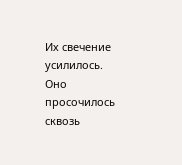Их свечение усилилось. Оно просочилось сквозь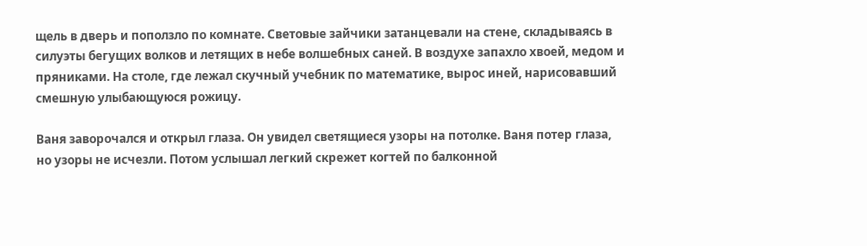щель в дверь и поползло по комнате. Световые зайчики затанцевали на стене, складываясь в силуэты бегущих волков и летящих в небе волшебных саней. В воздухе запахло хвоей, медом и пряниками. На столе, где лежал скучный учебник по математике, вырос иней, нарисовавший смешную улыбающуюся рожицу.

Ваня заворочался и открыл глаза. Он увидел светящиеся узоры на потолке. Ваня потер глаза, но узоры не исчезли. Потом услышал легкий скрежет когтей по балконной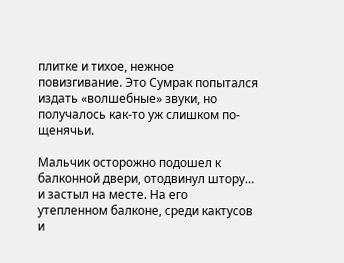плитке и тихое, нежное повизгивание. Это Сумрак попытался издать «волшебные» звуки, но получалось как-то уж слишком по-щенячьи.

Мальчик осторожно подошел к балконной двери, отодвинул штору… и застыл на месте. На его утепленном балконе, среди кактусов и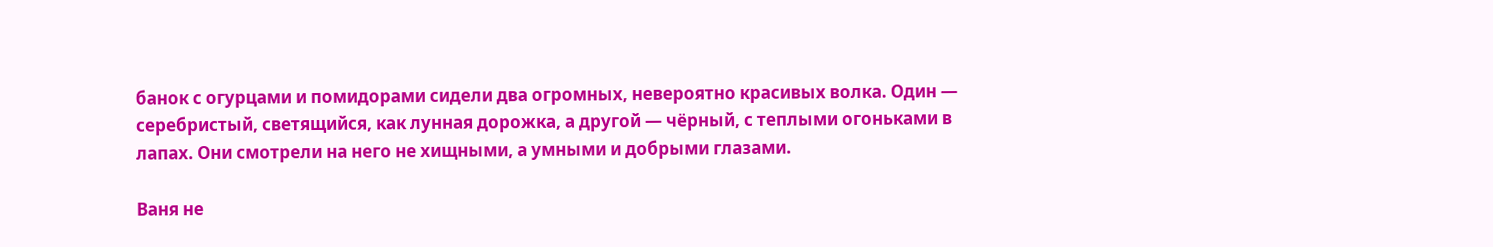банок с огурцами и помидорами сидели два огромных, невероятно красивых волка. Один — серебристый, светящийся, как лунная дорожка, а другой — чёрный, с теплыми огоньками в лапах. Они смотрели на него не хищными, а умными и добрыми глазами.

Ваня не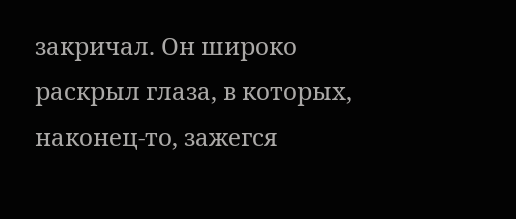закричал. Он широко раскрыл глаза, в которых, наконец-то, зажегся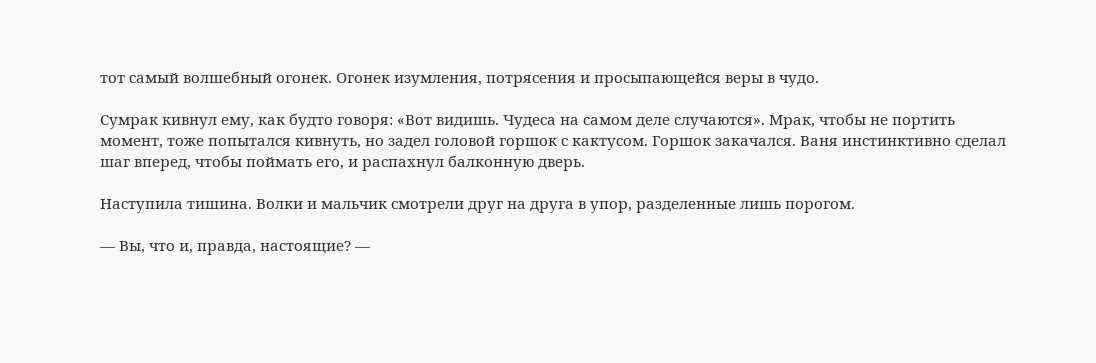тот самый волшебный огонек. Огонек изумления, потрясения и просыпающейся веры в чудо.

Сумрак кивнул ему, как будто говоря: «Вот видишь. Чудеса на самом деле случаются». Мрак, чтобы не портить момент, тоже попытался кивнуть, но задел головой горшок с кактусом. Горшок закачался. Ваня инстинктивно сделал шаг вперед, чтобы поймать его, и распахнул балконную дверь.

Наступила тишина. Волки и мальчик смотрели друг на друга в упор, разделенные лишь порогом.

— Вы, что и, правда, настоящие? —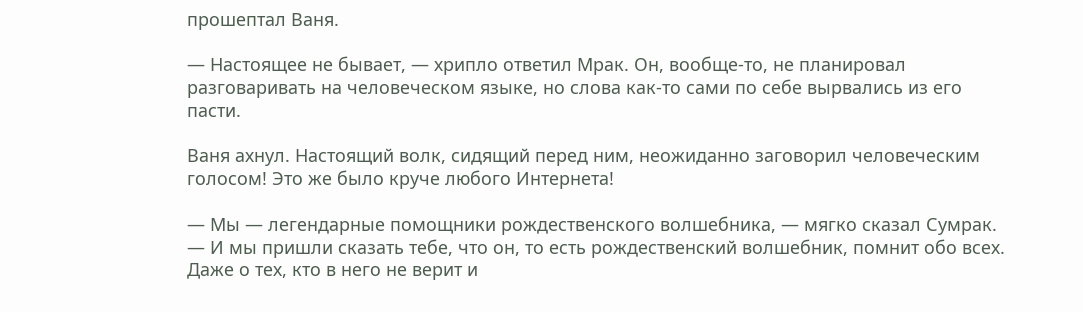прошептал Ваня.

— Настоящее не бывает, — хрипло ответил Мрак. Он, вообще-то, не планировал разговаривать на человеческом языке, но слова как-то сами по себе вырвались из его пасти.

Ваня ахнул. Настоящий волк, сидящий перед ним, неожиданно заговорил человеческим голосом! Это же было круче любого Интернета!

— Мы — легендарные помощники рождественского волшебника, — мягко сказал Сумрак. — И мы пришли сказать тебе, что он, то есть рождественский волшебник, помнит обо всех. Даже о тех, кто в него не верит и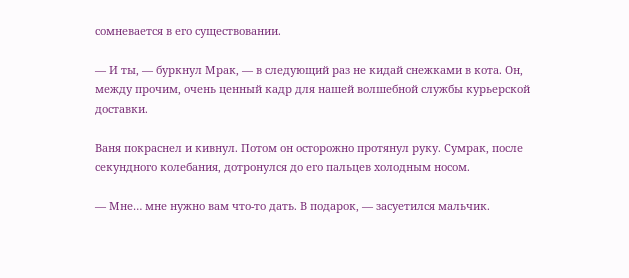сомневается в его существовании.

— И ты, — буркнул Мрак, — в следующий раз не кидай снежками в кота. Он, между прочим, очень ценный кадр для нашей волшебной службы курьерской доставки.

Ваня покраснел и кивнул. Потом он осторожно протянул руку. Сумрак, после секундного колебания, дотронулся до его пальцев холодным носом.

— Мне… мне нужно вам что-то дать. В подарок, — засуетился мальчик.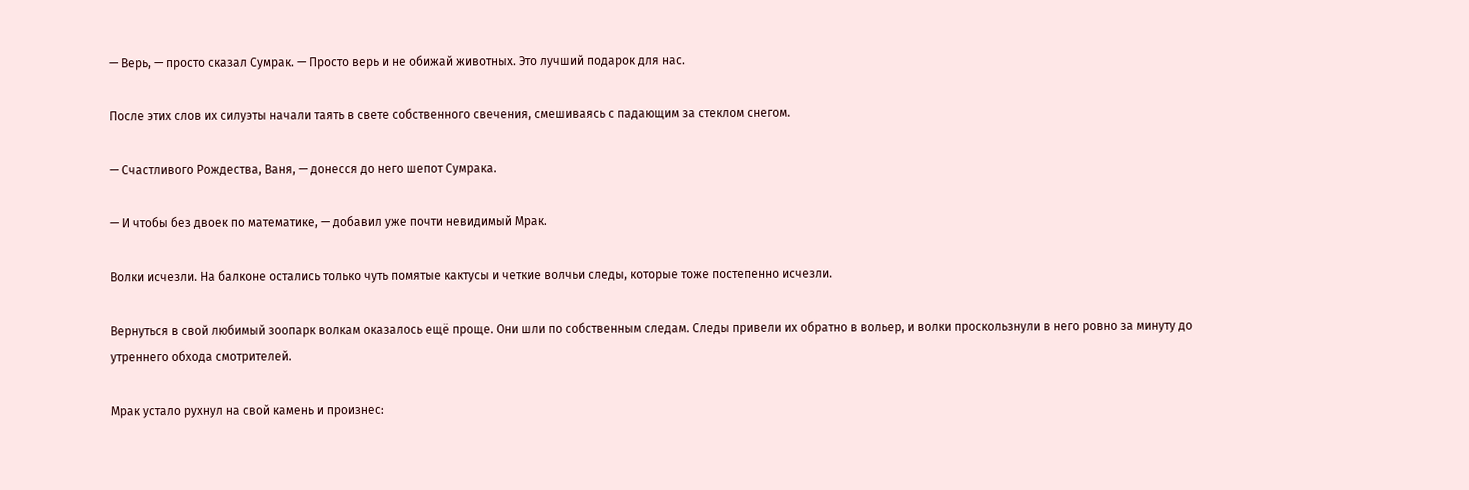— Верь, — просто сказал Сумрак. — Просто верь и не обижай животных. Это лучший подарок для нас.

После этих слов их силуэты начали таять в свете собственного свечения, смешиваясь с падающим за стеклом снегом.

— Счастливого Рождества, Ваня, — донесся до него шепот Сумрака.

— И чтобы без двоек по математике, — добавил уже почти невидимый Мрак.

Волки исчезли. На балконе остались только чуть помятые кактусы и четкие волчьи следы, которые тоже постепенно исчезли.

Вернуться в свой любимый зоопарк волкам оказалось ещё проще. Они шли по собственным следам. Следы привели их обратно в вольер, и волки проскользнули в него ровно за минуту до утреннего обхода смотрителей.

Мрак устало рухнул на свой камень и произнес: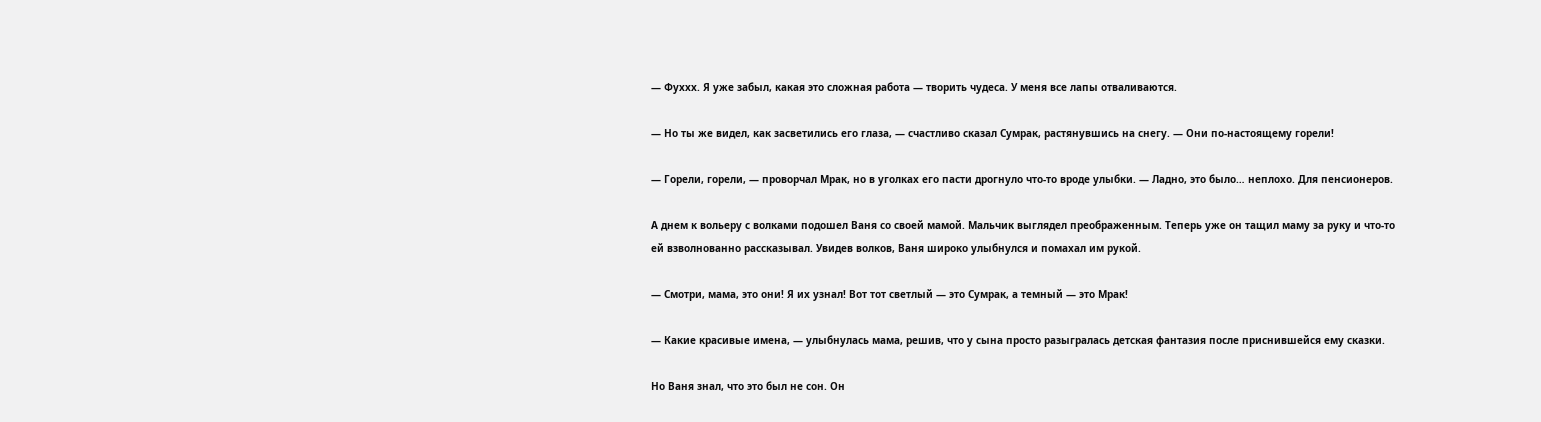— Фуххх. Я уже забыл, какая это сложная работа — творить чудеса. У меня все лапы отваливаются.

— Но ты же видел, как засветились его глаза, — счастливо сказал Сумрак, растянувшись на снегу. — Они по-настоящему горели!

— Горели, горели, — проворчал Мрак, но в уголках его пасти дрогнуло что-то вроде улыбки. — Ладно, это было… неплохо. Для пенсионеров.

А днем к вольеру с волками подошел Ваня со своей мамой. Мальчик выглядел преображенным. Теперь уже он тащил маму за руку и что-то ей взволнованно рассказывал. Увидев волков, Ваня широко улыбнулся и помахал им рукой.

— Смотри, мама, это они! Я их узнал! Вот тот светлый — это Сумрак, а темный — это Мрак!

— Какие красивые имена, — улыбнулась мама, решив, что у сына просто разыгралась детская фантазия после приснившейся ему сказки.

Но Ваня знал, что это был не сон. Он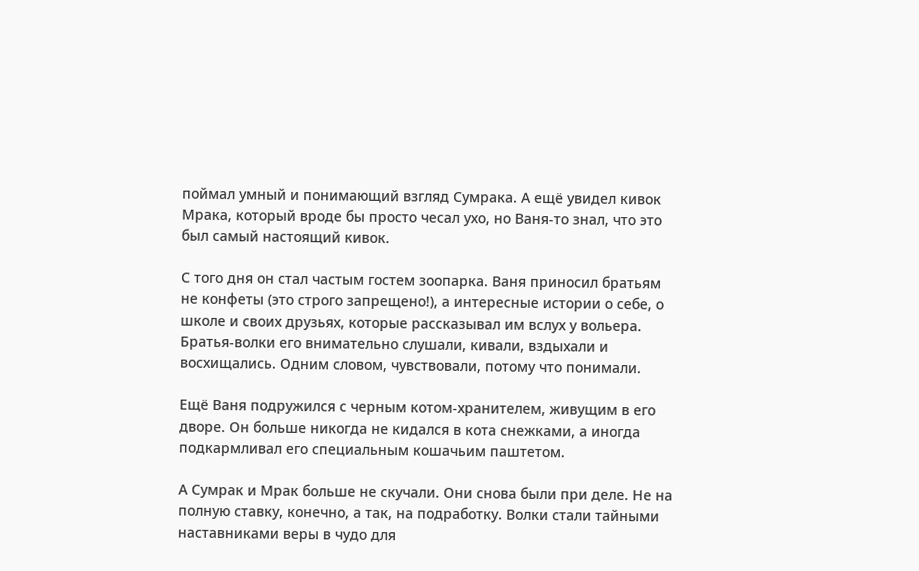поймал умный и понимающий взгляд Сумрака. А ещё увидел кивок Мрака, который вроде бы просто чесал ухо, но Ваня-то знал, что это был самый настоящий кивок.

С того дня он стал частым гостем зоопарка. Ваня приносил братьям не конфеты (это строго запрещено!), а интересные истории о себе, о школе и своих друзьях, которые рассказывал им вслух у вольера. Братья-волки его внимательно слушали, кивали, вздыхали и восхищались. Одним словом, чувствовали, потому что понимали.

Ещё Ваня подружился с черным котом-хранителем, живущим в его дворе. Он больше никогда не кидался в кота снежками, а иногда подкармливал его специальным кошачьим паштетом.

А Сумрак и Мрак больше не скучали. Они снова были при деле. Не на полную ставку, конечно, а так, на подработку. Волки стали тайными наставниками веры в чудо для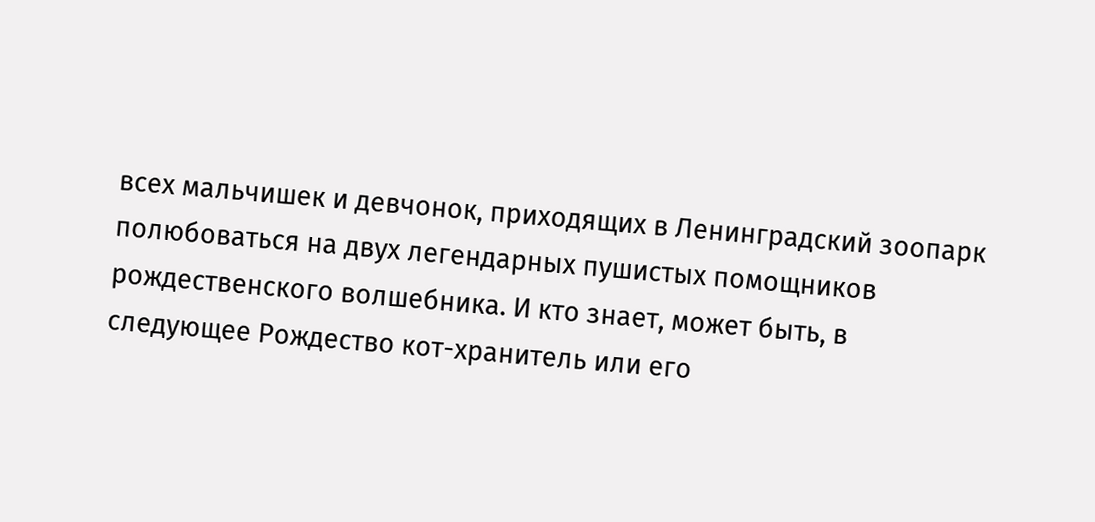всех мальчишек и девчонок, приходящих в Ленинградский зоопарк полюбоваться на двух легендарных пушистых помощников рождественского волшебника. И кто знает, может быть, в следующее Рождество кот-хранитель или его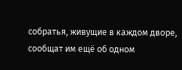собратья, живущие в каждом дворе, сообщат им ещё об одном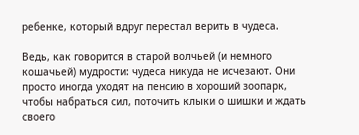ребенке, который вдруг перестал верить в чудеса.

Ведь, как говорится в старой волчьей (и немного кошачьей) мудрости: чудеса никуда не исчезают. Они просто иногда уходят на пенсию в хороший зоопарк, чтобы набраться сил, поточить клыки о шишки и ждать своего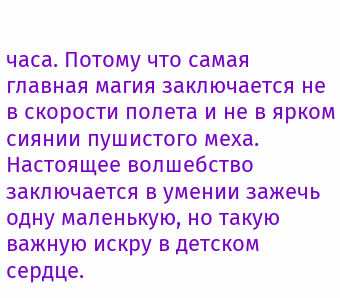часа. Потому что самая главная магия заключается не в скорости полета и не в ярком сиянии пушистого меха. Настоящее волшебство заключается в умении зажечь одну маленькую, но такую важную искру в детском сердце.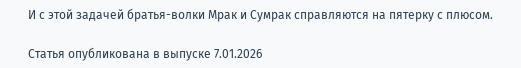И с этой задачей братья-волки Мрак и Сумрак справляются на пятерку с плюсом.

Статья опубликована в выпуске 7.01.2026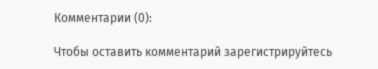Комментарии (0):

Чтобы оставить комментарий зарегистрируйтесь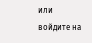или войдите на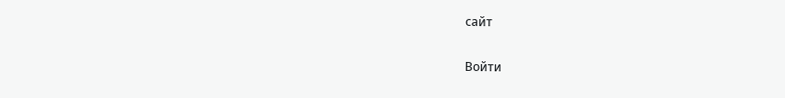сайт

Войти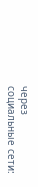через социальные сети: